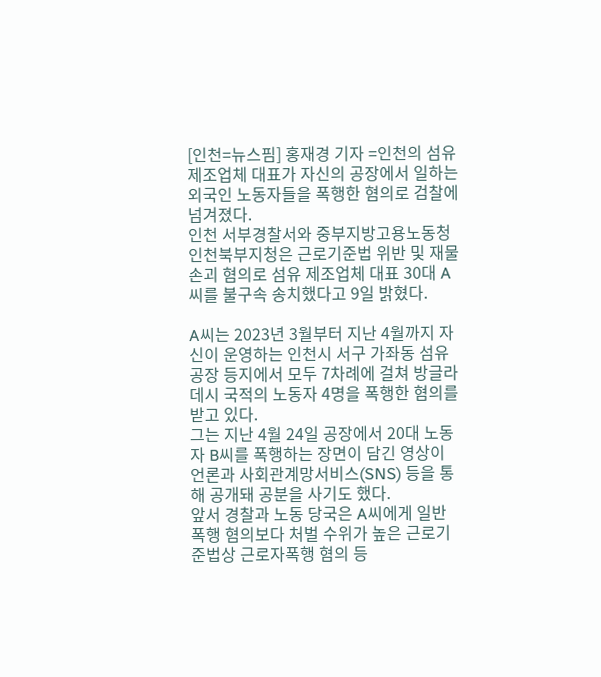[인천=뉴스핌] 홍재경 기자 =인천의 섬유 제조업체 대표가 자신의 공장에서 일하는 외국인 노동자들을 폭행한 혐의로 검찰에 넘겨졌다.
인천 서부경찰서와 중부지방고용노동청 인천북부지청은 근로기준법 위반 및 재물손괴 혐의로 섬유 제조업체 대표 30대 A씨를 불구속 송치했다고 9일 밝혔다.

A씨는 2023년 3월부터 지난 4월까지 자신이 운영하는 인천시 서구 가좌동 섬유공장 등지에서 모두 7차례에 걸쳐 방글라데시 국적의 노동자 4명을 폭행한 혐의를 받고 있다.
그는 지난 4월 24일 공장에서 20대 노동자 B씨를 폭행하는 장면이 담긴 영상이 언론과 사회관계망서비스(SNS) 등을 통해 공개돼 공분을 사기도 했다.
앞서 경찰과 노동 당국은 A씨에게 일반 폭행 혐의보다 처벌 수위가 높은 근로기준법상 근로자폭행 혐의 등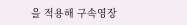을 적용해 구속영장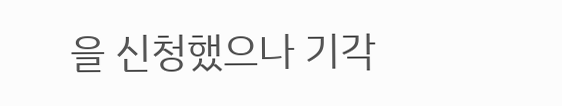을 신청했으나 기각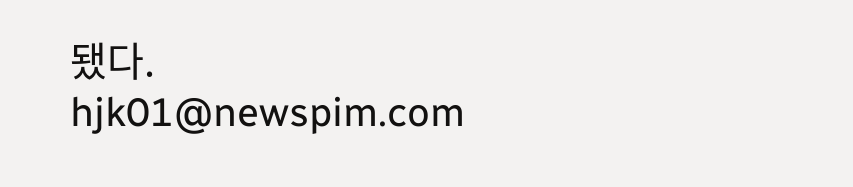됐다.
hjk01@newspim.com